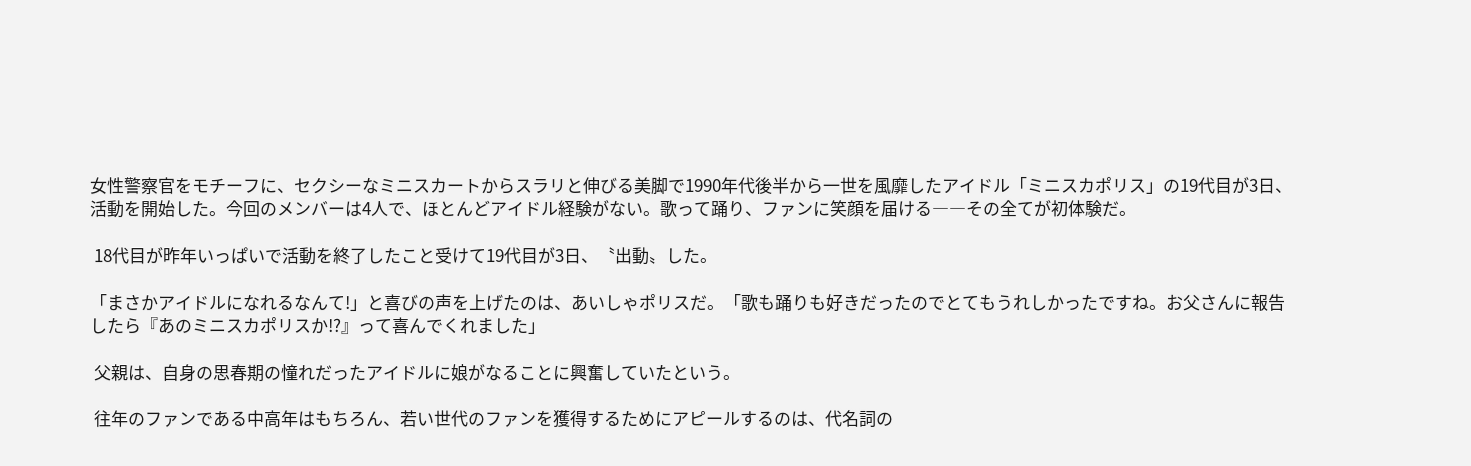女性警察官をモチーフに、セクシーなミニスカートからスラリと伸びる美脚で1990年代後半から一世を風靡したアイドル「ミニスカポリス」の19代目が3日、活動を開始した。今回のメンバーは4人で、ほとんどアイドル経験がない。歌って踊り、ファンに笑顔を届ける――その全てが初体験だ。

 18代目が昨年いっぱいで活動を終了したこと受けて19代目が3日、〝出動〟した。

「まさかアイドルになれるなんて!」と喜びの声を上げたのは、あいしゃポリスだ。「歌も踊りも好きだったのでとてもうれしかったですね。お父さんに報告したら『あのミニスカポリスか!?』って喜んでくれました」

 父親は、自身の思春期の憧れだったアイドルに娘がなることに興奮していたという。

 往年のファンである中高年はもちろん、若い世代のファンを獲得するためにアピールするのは、代名詞の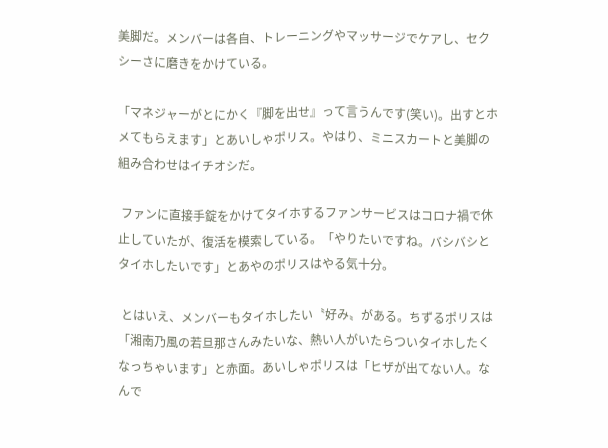美脚だ。メンバーは各自、トレーニングやマッサージでケアし、セクシーさに磨きをかけている。

「マネジャーがとにかく『脚を出せ』って言うんです(笑い)。出すとホメてもらえます」とあいしゃポリス。やはり、ミニスカートと美脚の組み合わせはイチオシだ。

 ファンに直接手錠をかけてタイホするファンサービスはコロナ禍で休止していたが、復活を模索している。「やりたいですね。バシバシとタイホしたいです」とあやのポリスはやる気十分。

 とはいえ、メンバーもタイホしたい〝好み〟がある。ちずるポリスは「湘南乃風の若旦那さんみたいな、熱い人がいたらついタイホしたくなっちゃいます」と赤面。あいしゃポリスは「ヒザが出てない人。なんで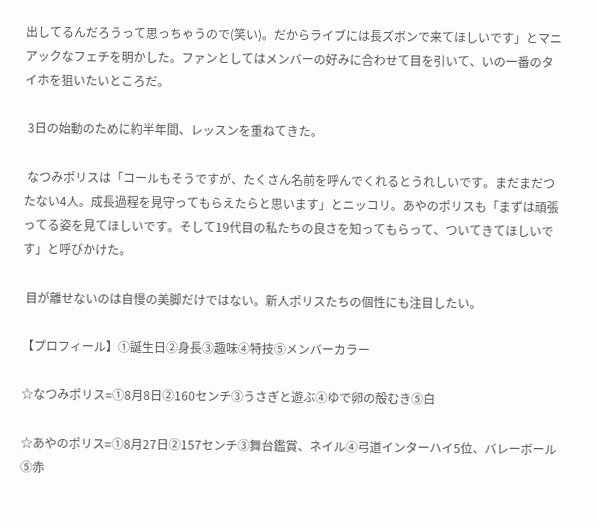出してるんだろうって思っちゃうので(笑い)。だからライブには長ズボンで来てほしいです」とマニアックなフェチを明かした。ファンとしてはメンバーの好みに合わせて目を引いて、いの一番のタイホを狙いたいところだ。

 3日の始動のために約半年間、レッスンを重ねてきた。

 なつみポリスは「コールもそうですが、たくさん名前を呼んでくれるとうれしいです。まだまだつたない4人。成長過程を見守ってもらえたらと思います」とニッコリ。あやのポリスも「まずは頑張ってる姿を見てほしいです。そして19代目の私たちの良さを知ってもらって、ついてきてほしいです」と呼びかけた。

 目が離せないのは自慢の美脚だけではない。新人ポリスたちの個性にも注目したい。

【プロフィール】①誕生日②身長③趣味④特技⑤メンバーカラー

☆なつみポリス=①8月8日②160センチ③うさぎと遊ぶ④ゆで卵の殻むき⑤白

☆あやのポリス=①8月27日②157センチ③舞台鑑賞、ネイル④弓道インターハイ5位、バレーボール⑤赤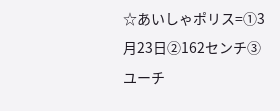☆あいしゃポリス=①3月23日②162センチ③ユーチ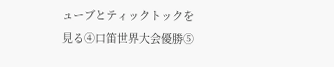ューブとティックトックを見る④口笛世界大会優勝⑤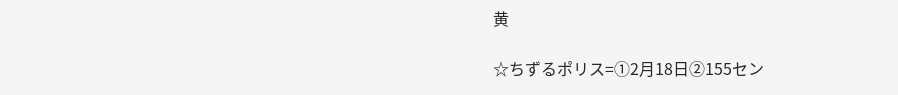黄

☆ちずるポリス=①2月18日②155セン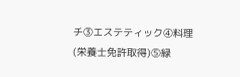チ③エステティック④料理(栄養士免許取得)⑤緑